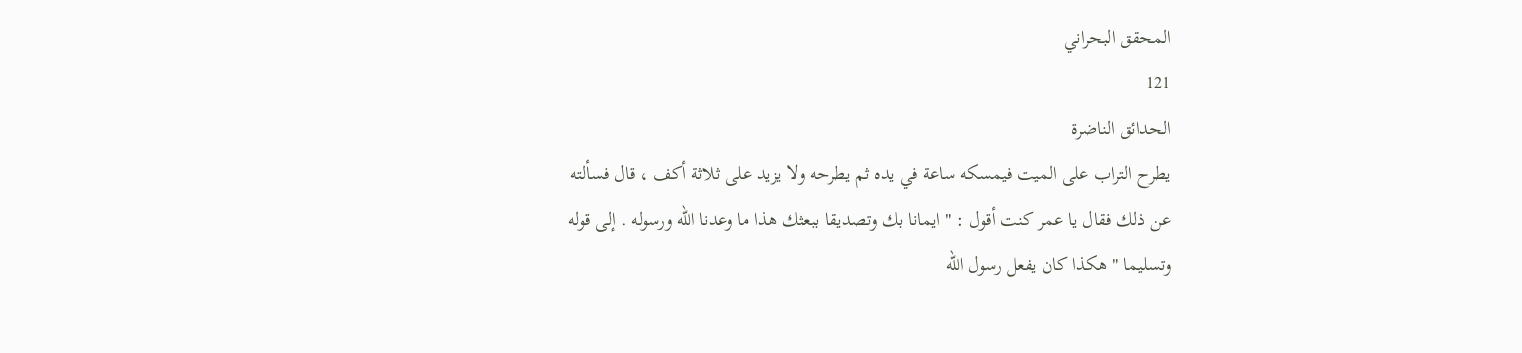المحقق البحراني
121
الحدائق الناضرة
يطرح التراب على الميت فيمسكه ساعة في يده ثم يطرحه ولا يزيد على ثلاثة أكف ، قال فسألته عن ذلك فقال يا عمر كنت أقول : " ايمانا بك وتصديقا ببعثك هذا ما وعدنا الله ورسوله . إلى قوله وتسليما " هكذا كان يفعل رسول الله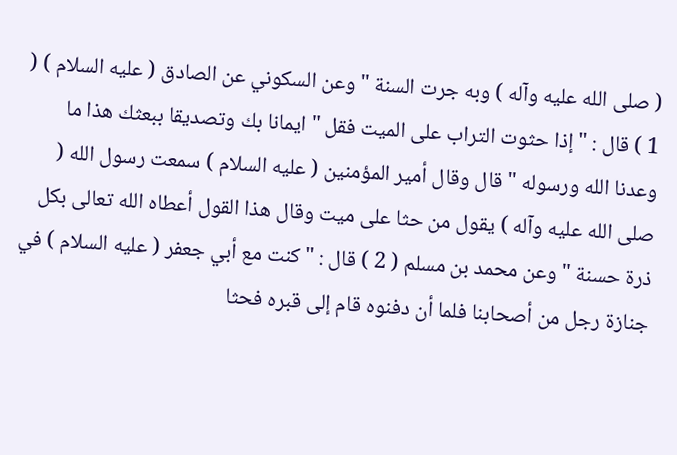( صلى الله عليه وآله ) وبه جرت السنة " وعن السكوني عن الصادق ( عليه السلام ) ( 1 ) قال : " إذا حثوت التراب على الميت فقل " ايمانا بك وتصديقا ببعثك هذا ما وعدنا الله ورسوله " قال وقال أمير المؤمنين ( عليه السلام ) سمعت رسول الله ( صلى الله عليه وآله ) يقول من حثا على ميت وقال هذا القول أعطاه الله تعالى بكل ذرة حسنة " وعن محمد بن مسلم ( 2 ) قال : " كنت مع أبي جعفر ( عليه السلام ) في جنازة رجل من أصحابنا فلما أن دفنوه قام إلى قبره فحثا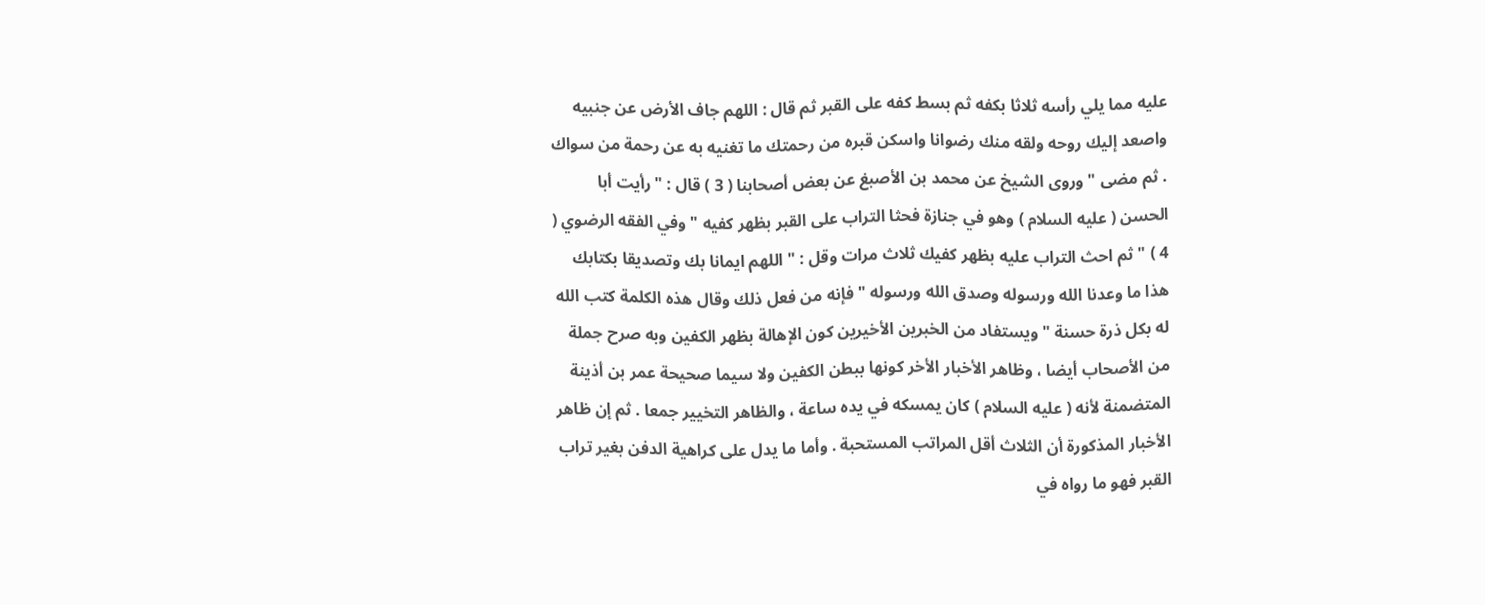عليه مما يلي رأسه ثلاثا بكفه ثم بسط كفه على القبر ثم قال : اللهم جاف الأرض عن جنبيه واصعد إليك روحه ولقه منك رضوانا واسكن قبره من رحمتك ما تغنيه به عن رحمة من سواك . ثم مضى " وروى الشيخ عن محمد بن الأصبغ عن بعض أصحابنا ( 3 ) قال : " رأيت أبا الحسن ( عليه السلام ) وهو في جنازة فحثا التراب على القبر بظهر كفيه " وفي الفقه الرضوي ( 4 ) " ثم احث التراب عليه بظهر كفيك ثلاث مرات وقل : " اللهم ايمانا بك وتصديقا بكتابك هذا ما وعدنا الله ورسوله وصدق الله ورسوله " فإنه من فعل ذلك وقال هذه الكلمة كتب الله له بكل ذرة حسنة " ويستفاد من الخبرين الأخيرين كون الإهالة بظهر الكفين وبه صرح جملة من الأصحاب أيضا ، وظاهر الأخبار الأخر كونها ببطن الكفين ولا سيما صحيحة عمر بن أذينة المتضمنة لأنه ( عليه السلام ) كان يمسكه في يده ساعة ، والظاهر التخيير جمعا . ثم إن ظاهر الأخبار المذكورة أن الثلاث أقل المراتب المستحبة . وأما ما يدل على كراهية الدفن بغير تراب القبر فهو ما رواه في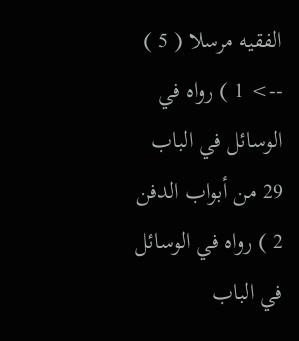الفقيه مرسلا ( 5 )
--> 1 ) رواه في الوسائل في الباب 29 من أبواب الدفن 2 ) رواه في الوسائل في الباب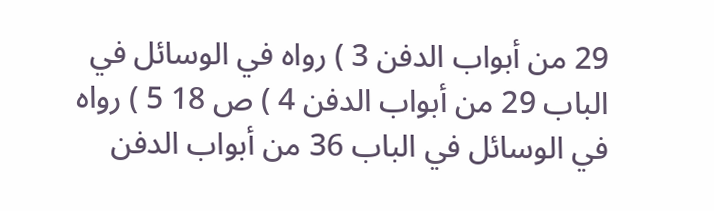29 من أبواب الدفن 3 ) رواه في الوسائل في الباب 29 من أبواب الدفن 4 ) ص 18 5 ) رواه في الوسائل في الباب 36 من أبواب الدفن